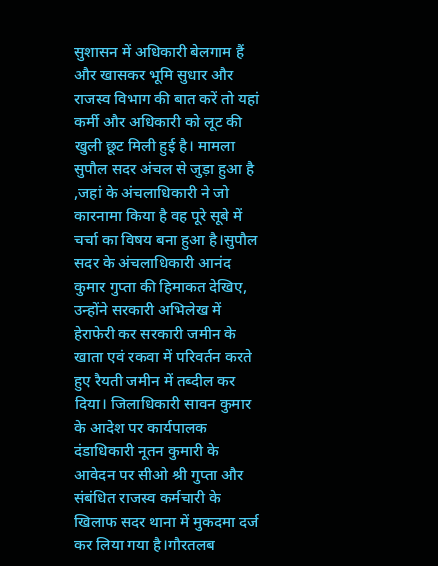सुशासन में अधिकारी बेलगाम हैं और खासकर भूमि सुधार और राजस्व विभाग की बात करें तो यहां कर्मी और अधिकारी को लूट की खुली छूट मिली हुई है। मामला सुपौल सदर अंचल से जुड़ा हुआ है ,जहां के अंचलाधिकारी ने जो कारनामा किया है वह पूरे सूबे में चर्चा का विषय बना हुआ है।सुपौल सदर के अंचलाधिकारी आनंद कुमार गुप्ता की हिमाकत देखिए, उन्होंने सरकारी अभिलेख में हेराफेरी कर सरकारी जमीन के खाता एवं रकवा में परिवर्तन करते हुए रैयती जमीन में तब्दील कर दिया। जिलाधिकारी सावन कुमार के आदेश पर कार्यपालक दंडाधिकारी नूतन कुमारी के आवेदन पर सीओ श्री गुप्ता और संबंधित राजस्व कर्मचारी के खिलाफ सदर थाना में मुकदमा दर्ज कर लिया गया है।गौरतलब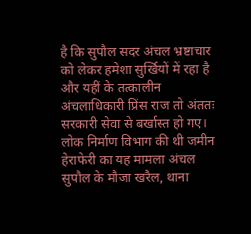है कि सुपौल सदर अंचल भ्रष्टाचार को लेकर हमेशा सुर्खियों में रहा है और यहीं के तत्कालीन अंचलाधिकारी प्रिंस राज तो अंततः सरकारी सेवा से बर्खास्त हो गए।
लोक निर्माण विभाग की थी जमीन
हेराफेरी का यह मामला अंचल सुपौल के मौजा खरैल, थाना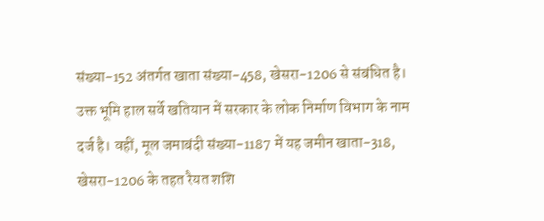संख्या-152 अंतर्गत खाता संख्या-458, खेसरा-1206 से संबंधित है। उक्त भूमि हाल सर्वे खतियान में सरकार के लोक निर्माण विभाग के नाम दर्ज है। वहीं, मूल जमाबंदी संख्या-1187 में यह जमीन खाता-318, खेसरा-1206 के तहत रैयत शशि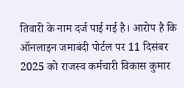तिवारी के नाम दर्ज पाई गई है। आरोप है कि ऑनलाइन जमाबंदी पोर्टल पर 11 दिसंबर 2025 को राजस्व कर्मचारी विकास कुमार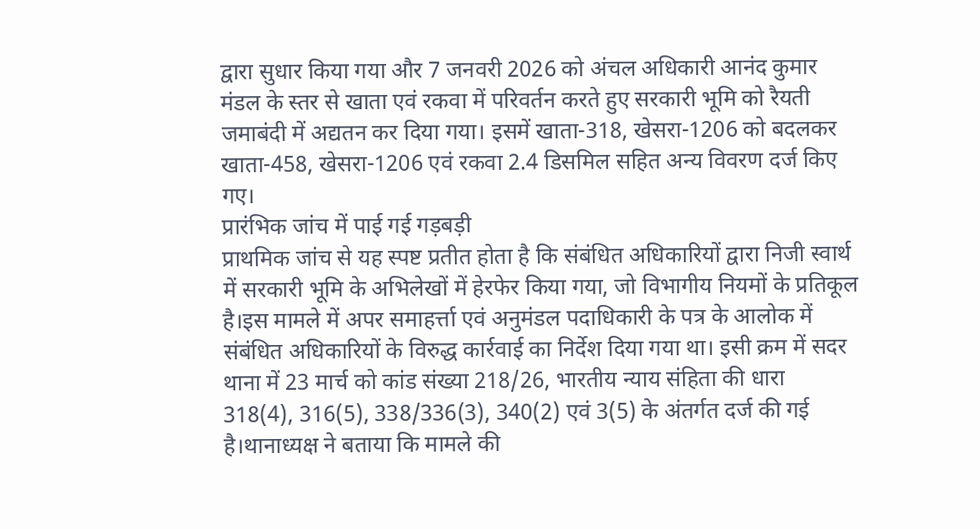द्वारा सुधार किया गया और 7 जनवरी 2026 को अंचल अधिकारी आनंद कुमार मंडल के स्तर से खाता एवं रकवा में परिवर्तन करते हुए सरकारी भूमि को रैयती जमाबंदी में अद्यतन कर दिया गया। इसमें खाता-318, खेसरा-1206 को बदलकर खाता-458, खेसरा-1206 एवं रकवा 2.4 डिसमिल सहित अन्य विवरण दर्ज किए गए।
प्रारंभिक जांच में पाई गई गड़बड़ी
प्राथमिक जांच से यह स्पष्ट प्रतीत होता है कि संबंधित अधिकारियों द्वारा निजी स्वार्थ में सरकारी भूमि के अभिलेखों में हेरफेर किया गया, जो विभागीय नियमों के प्रतिकूल है।इस मामले में अपर समाहर्त्ता एवं अनुमंडल पदाधिकारी के पत्र के आलोक में संबंधित अधिकारियों के विरुद्ध कार्रवाई का निर्देश दिया गया था। इसी क्रम में सदर थाना में 23 मार्च को कांड संख्या 218/26, भारतीय न्याय संहिता की धारा 318(4), 316(5), 338/336(3), 340(2) एवं 3(5) के अंतर्गत दर्ज की गई है।थानाध्यक्ष ने बताया कि मामले की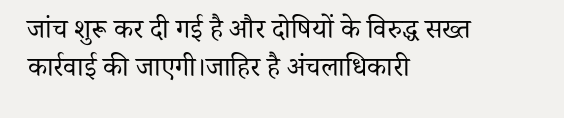जांच शुरू कर दी गई है और दोषियों के विरुद्ध सख्त कार्रवाई की जाएगी।जाहिर है अंचलाधिकारी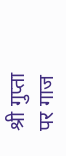श्री गुप्ता पर गाज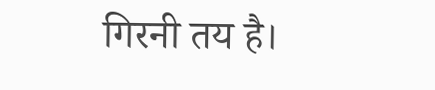गिरनी तय है।